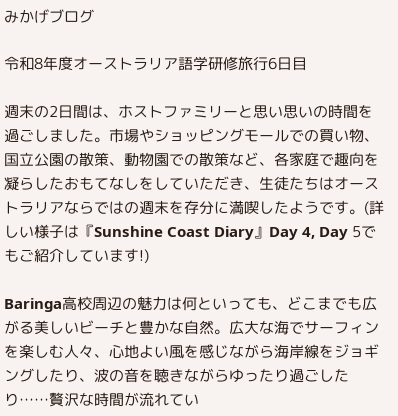みかげブログ

令和8年度オーストラリア語学研修旅行6日目

週末の2日間は、ホストファミリーと思い思いの時間を過ごしました。市場やショッピングモールでの買い物、国立公園の散策、動物園での散策など、各家庭で趣向を凝らしたおもてなしをしていただき、生徒たちはオーストラリアならではの週末を存分に満喫したようです。(詳しい様子は『Sunshine Coast Diary』Day 4, Day 5でもご紹介しています!)

Baringa高校周辺の魅力は何といっても、どこまでも広がる美しいビーチと豊かな自然。広大な海でサーフィンを楽しむ人々、心地よい風を感じながら海岸線をジョギングしたり、波の音を聴きながらゆったり過ごしたり……贅沢な時間が流れてい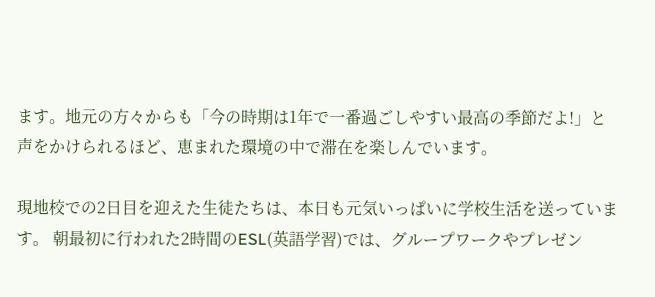ます。地元の方々からも「今の時期は1年で一番過ごしやすい最高の季節だよ!」と声をかけられるほど、恵まれた環境の中で滞在を楽しんでいます。

現地校での2日目を迎えた生徒たちは、本日も元気いっぱいに学校生活を送っています。 朝最初に行われた2時間のESL(英語学習)では、グループワークやプレゼン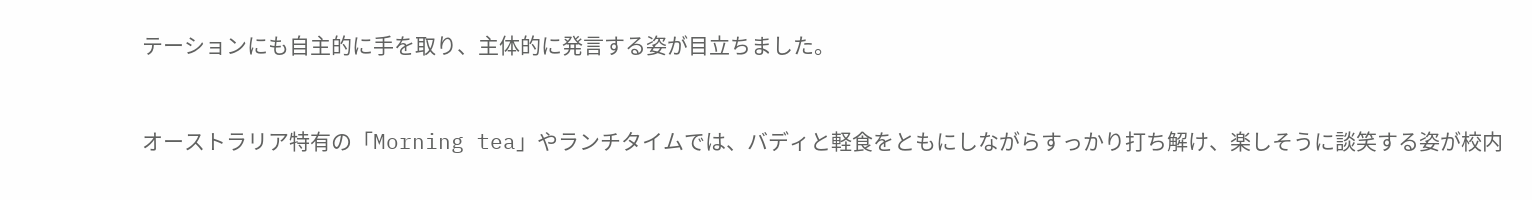テーションにも自主的に手を取り、主体的に発言する姿が目立ちました。



オーストラリア特有の「Morning tea」やランチタイムでは、バディと軽食をともにしながらすっかり打ち解け、楽しそうに談笑する姿が校内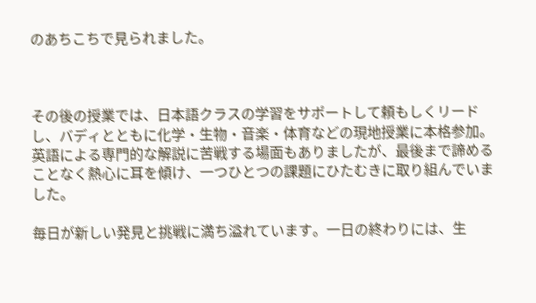のあちこちで見られました。



その後の授業では、日本語クラスの学習をサポートして頼もしくリードし、バディとともに化学・生物・音楽・体育などの現地授業に本格参加。英語による専門的な解説に苦戦する場面もありましたが、最後まで諦めることなく熱心に耳を傾け、一つひとつの課題にひたむきに取り組んでいました。

毎日が新しい発見と挑戦に満ち溢れています。一日の終わりには、生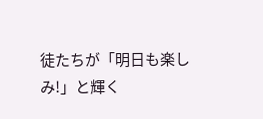徒たちが「明日も楽しみ!」と輝く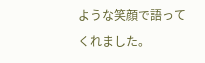ような笑顔で語ってくれました。